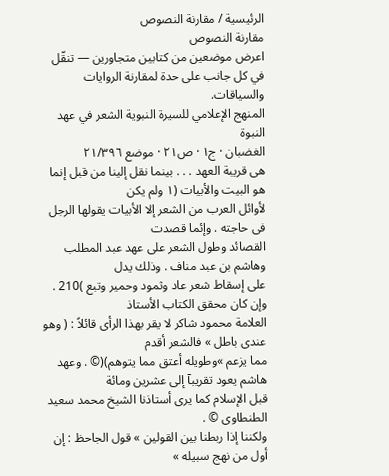الرئيسية / مقارنة النصوص
مقارنة النصوص
اعرض موضعين من كتابين متجاورين — تنقّل في كل جانب على حدة لمقارنة الروايات والسياقات.
المنهج الإعلامي للسيرة النبوية الشعر في عهد النبوة
الغضبان · ج١ · ص٢١ · موضع ٢١/٣٩٦
هى قريبة العهد . . . بينما نقل إلينا من قبل إنما هو البيت والأبيات (١ ولم يكن
لأوائل العرب من الشعر إلا الأبيات يقولها الرجل فى حاجته . وإئما قصدت
القصائد وطول الشعر على عهد عبد المطلب وهاشم بن عبد مناف . وذلك يدل
على إسقاط شعر عاد وثمود وحمير وتبع )210 . وإن كان محقق الكتاب الأستاذ
العلامة محمود شاكر لا يقر بهذا الرأى قائلاً : ( وهو عندى باطل » فالشعر أقدم
مما يزعم »وطويله أعتق مما يتوهم)(© . وعهد هاشم يعود تقريبآ إلى عشرين ومائة
قبل الإسلام كما يرى أستاذنا الشيخ محمد سعيد الطنطاوى © .
ولكننا إذا ربطنا بين القولين » قول الجاحظ : إن أول من نهج سبيله »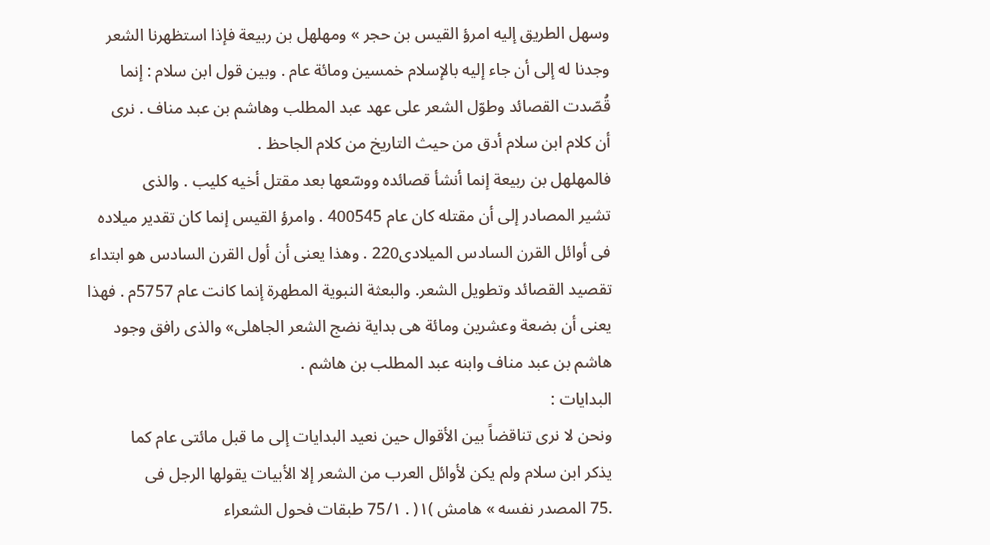وسهل الطريق إليه امرؤ القيس بن حجر » ومهلهل بن ربيعة فإذا استظهرنا الشعر
وجدنا له إلى أن جاء إليه بالإسلام خمسين ومائة عام . وبين قول ابن سلام : إنما
قُصّدت القصائد وطوّل الشعر على عهد عبد المطلب وهاشم بن عبد مناف . نرى
أن كلام ابن سلام أدق من حيث التاريخ من كلام الجاحظ .
فالمهلهل بن ربيعة إنما أنشأ قصائده ووسّعها بعد مقتل أخيه كليب . والذى
تشير المصادر إلى أن مقتله كان عام 400545 . وامرؤ القيس إنما كان تقدير ميلاده
فى أوائل القرن السادس الميلادى220 . وهذا يعنى أن أول القرن السادس هو ابتداء
تقصيد القصائد وتطويل الشعر. والبعثة النبوية المطهرة إنما كانت عام 5757م . فهذا
يعنى أن بضعة وعشرين ومائة هى بداية نضج الشعر الجاهلى» والذى رافق وجود
هاشم بن عبد مناف وابنه عبد المطلب بن هاشم .
البدايات :
ونحن لا نرى تناقضاً بين الأقوال حين نعيد البدايات إلى ما قبل مائتى عام كما
يذكر ابن سلام ولم يكن لأوائل العرب من الشعر إلا الأبيات يقولها الرجل فى
.75 المصدر نفسه » هامش )١( . 75/١ طبقات فحول الشعراء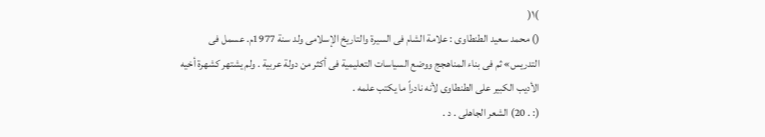)١(
() محمد سعيد الطنطاوى : علامة الشام فى السيرة والتاريخ الإسلامى ولد سنة 1977م. عسمل فى
التدريس» ثم فى بناء المناهجج ووضع السياسات التعليمية فى أكثر من دولة عربية . ولم يشتهر كشهرة أخيه
الأديب الكبير على الطنطاوى لأنه نادراً ما يكتب علمه .
(: . 20) الشعر الجاهلى . د .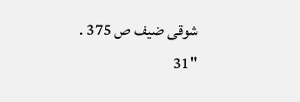شوقى ضيف ص 375 .
"31